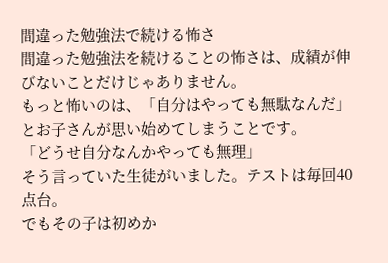間違った勉強法で続ける怖さ
間違った勉強法を続けることの怖さは、成績が伸びないことだけじゃありません。
もっと怖いのは、「自分はやっても無駄なんだ」とお子さんが思い始めてしまうことです。
「どうせ自分なんかやっても無理」
そう言っていた生徒がいました。テストは毎回40点台。
でもその子は初めか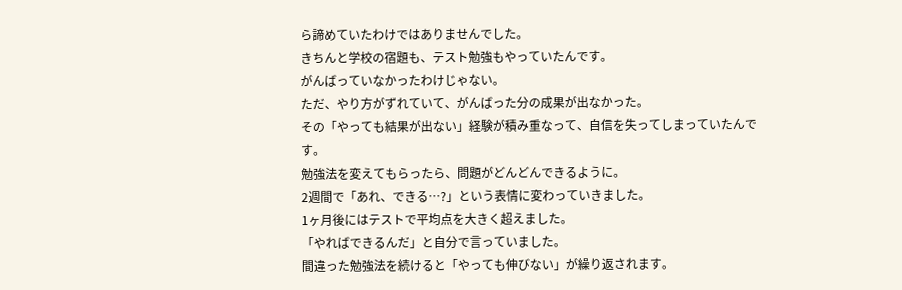ら諦めていたわけではありませんでした。
きちんと学校の宿題も、テスト勉強もやっていたんです。
がんばっていなかったわけじゃない。
ただ、やり方がずれていて、がんばった分の成果が出なかった。
その「やっても結果が出ない」経験が積み重なって、自信を失ってしまっていたんです。
勉強法を変えてもらったら、問題がどんどんできるように。
2週間で「あれ、できる…?」という表情に変わっていきました。
1ヶ月後にはテストで平均点を大きく超えました。
「やればできるんだ」と自分で言っていました。
間違った勉強法を続けると「やっても伸びない」が繰り返されます。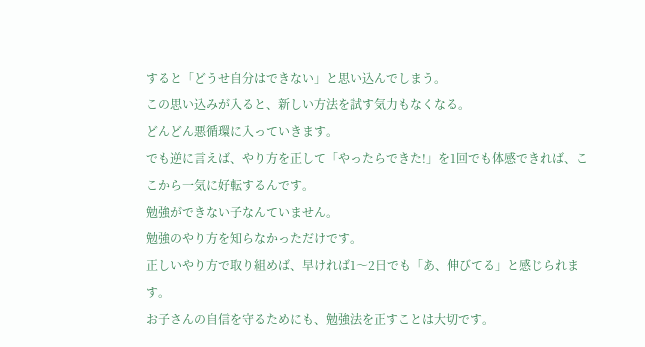すると「どうせ自分はできない」と思い込んでしまう。
この思い込みが入ると、新しい方法を試す気力もなくなる。
どんどん悪循環に入っていきます。
でも逆に言えば、やり方を正して「やったらできた!」を1回でも体感できれば、ここから一気に好転するんです。
勉強ができない子なんていません。
勉強のやり方を知らなかっただけです。
正しいやり方で取り組めば、早ければ1〜2日でも「あ、伸びてる」と感じられます。
お子さんの自信を守るためにも、勉強法を正すことは大切です。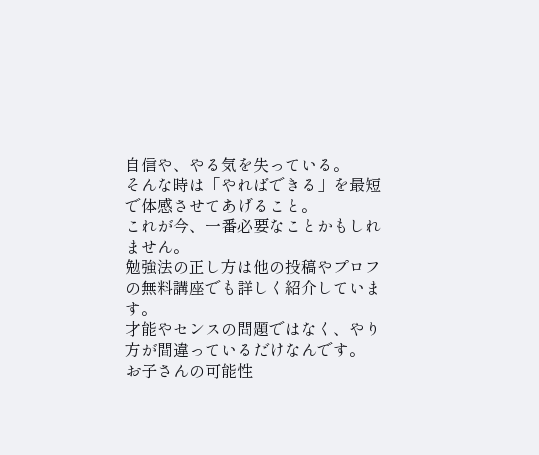自信や、やる気を失っている。
そんな時は「やればできる」を最短で体感させてあげること。
これが今、一番必要なことかもしれません。
勉強法の正し方は他の投稿やプロフの無料講座でも詳しく紹介しています。
才能やセンスの問題ではなく、やり方が間違っているだけなんです。
お子さんの可能性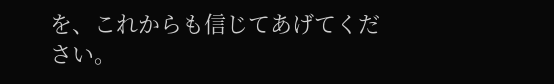を、これからも信じてあげてください。